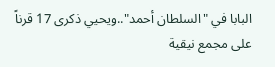البابا في "السلطان أحمد"..ويحيي ذكرى 17 قرناً على مجمع نيقية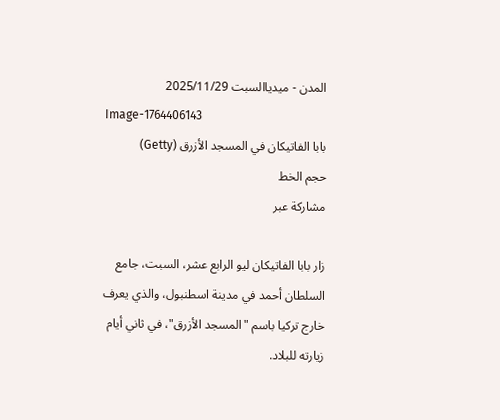المدن - ميدياالسبت 2025/11/29
Image-1764406143
بابا الفاتيكان في المسجد الأزرق (Getty)
حجم الخط
مشاركة عبر

زار بابا الفاتيكان ليو الرابع عشر، السبت، جامع السلطان أحمد في مدينة اسطنبول، والذي يعرف خارج تركيا باسم "المسجد الأزرق"، في ثاني أيام زيارته للبلاد.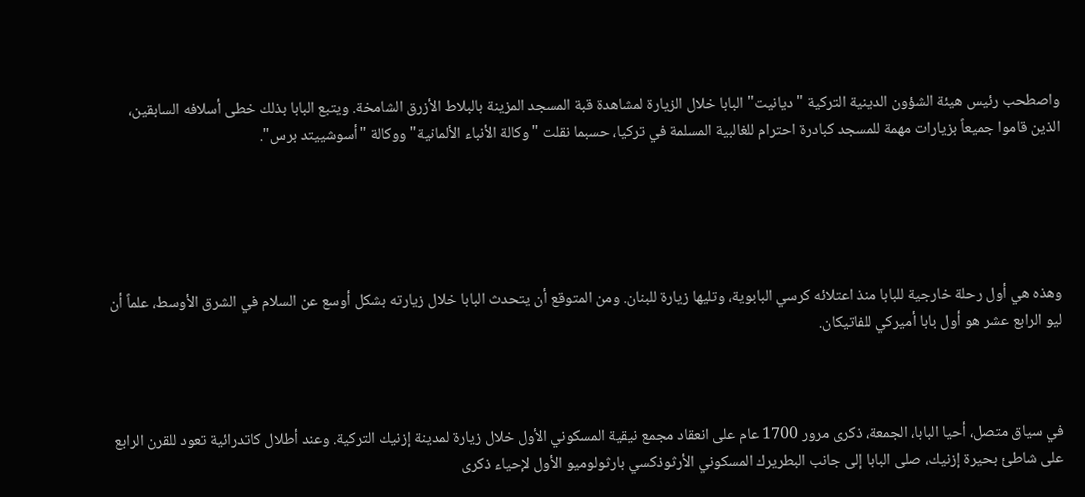واصطحب رئيس هيئة الشؤون الدينية التركية "ديانيت" البابا خلال الزيارة لمشاهدة قبة المسجد المزينة بالبلاط الأزرق الشامخة. ويتبع البابا بذلك خطى أسلافه السابقين، الذين قاموا جميعاً بزيارات مهمة للمسجد كبادرة احترام للغالبية المسلمة في تركيا، حسبما نقلت "وكالة الأنباء الألمانية" ووكالة "أسوشييتد برس".





وهذه هي أول رحلة خارجية للبابا منذ اعتلائه كرسي البابوية، وتليها زيارة للبنان. ومن المتوقع أن يتحدث البابا خلال زيارته بشكل أوسع عن السلام في الشرق الأوسط، علماً أن ليو الرابع عشر هو أول بابا أميركي للفاتيكان.



في سياق متصل، أحيا البابا، الجمعة، ذكرى مرور 1700 عام على انعقاد مجمع نيقية المسكوني الأول خلال زيارة لمدينة إزنيك التركية. وعند أطلال كاتدرائية تعود للقرن الرابع على شاطئ بحيرة إزنيك، صلى البابا إلى جانب البطريرك المسكوني الأرثوذكسي بارثولوميو الأول لإحياء ذكرى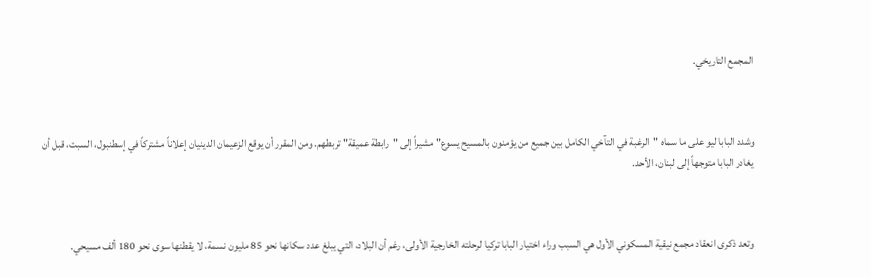المجمع التاريخي.



وشدد البابا ليو على ما سماه "الرغبة في التآخي الكامل بين جميع من يؤمنون بالمسيح يسوع" مشيراً إلى "رابطة عميقة" تربطهم. ومن المقرر أن يوقع الزعيمان الدينيان إعلاناً مشتركاً في إسطنبول، السبت، قبل أن يغادر البابا متوجهاً إلى لبنان، الأحد.



وتعد ذكرى انعقاد مجمع نيقية المسكوني الأول هي السبب وراء اختيار البابا تركيا لرحلته الخارجية الأولى، رغم أن البلاد، التي يبلغ عدد سكانها نحو 85 مليون نسمة، لا يقطنها سوى نحو 180 ألف مسيحي.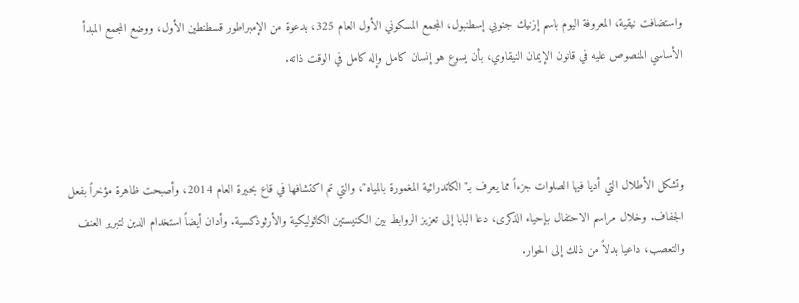واستضافت نيقية، المعروفة اليوم باسم إزنيك جنوبي إسطنبول، المجمع المسكوني الأول العام 325، بدعوة من الإمبراطور قسطنطين الأول، ووضع المجمع المبدأ الأساسي المنصوص عليه في قانون الإيمان النيقاوي، بأن يسوع هو إنسان كامل وإله كامل في الوقت ذاته.



وتشكل الأطلال التي أديا فيها الصلوات جزءاً مما يعرف بـ"الكاتدرائية المغمورة بالمياه"، والتي تم اكتشافها في قاع بحيرة العام 2014، وأصبحت ظاهرة مؤخراً بفعل الجفاف. وخلال مراسم الاحتفال بإحياء الذكرى، دعا البابا إلى تعزيز الروابط بين الكنيستين الكاثوليكية والأرثوذكسية. وأدان أيضاً استخدام الدين لتبرير العنف والتعصب، داعيا بدلاً من ذلك إلى الحوار.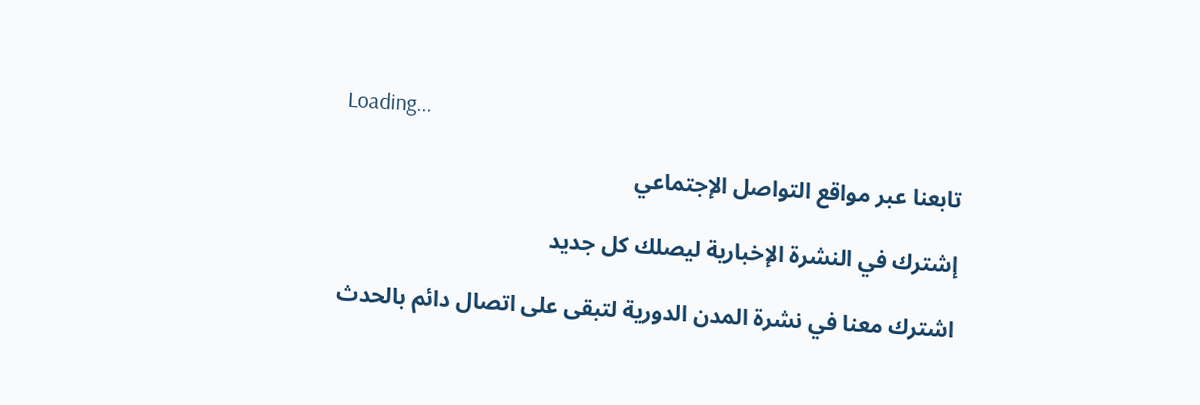Loading...

تابعنا عبر مواقع التواصل الإجتماعي

إشترك في النشرة الإخبارية ليصلك كل جديد

اشترك معنا في نشرة المدن الدورية لتبقى على اتصال دائم بالحدث